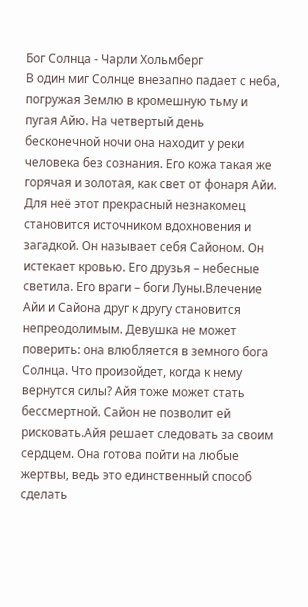Бог Солнца - Чарли Хольмберг
В один миг Солнце внезапно падает с неба, погружая Землю в кромешную тьму и пугая Айю. На четвертый день бесконечной ночи она находит у реки человека без сознания. Его кожа такая же горячая и золотая, как свет от фонаря Айи. Для неё этот прекрасный незнакомец становится источником вдохновения и загадкой. Он называет себя Сайоном. Он истекает кровью. Его друзья – небесные светила. Его враги – боги Луны.Влечение Айи и Сайона друг к другу становится непреодолимым. Девушка не может поверить: она влюбляется в земного бога Солнца. Что произойдет, когда к нему вернутся силы? Айя тоже может стать бессмертной. Сайон не позволит ей рисковать.Айя решает следовать за своим сердцем. Она готова пойти на любые жертвы, ведь это единственный способ сделать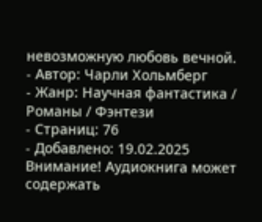невозможную любовь вечной.
- Автор: Чарли Хольмберг
- Жанр: Научная фантастика / Романы / Фэнтези
- Страниц: 76
- Добавлено: 19.02.2025
Внимание! Аудиокнига может содержать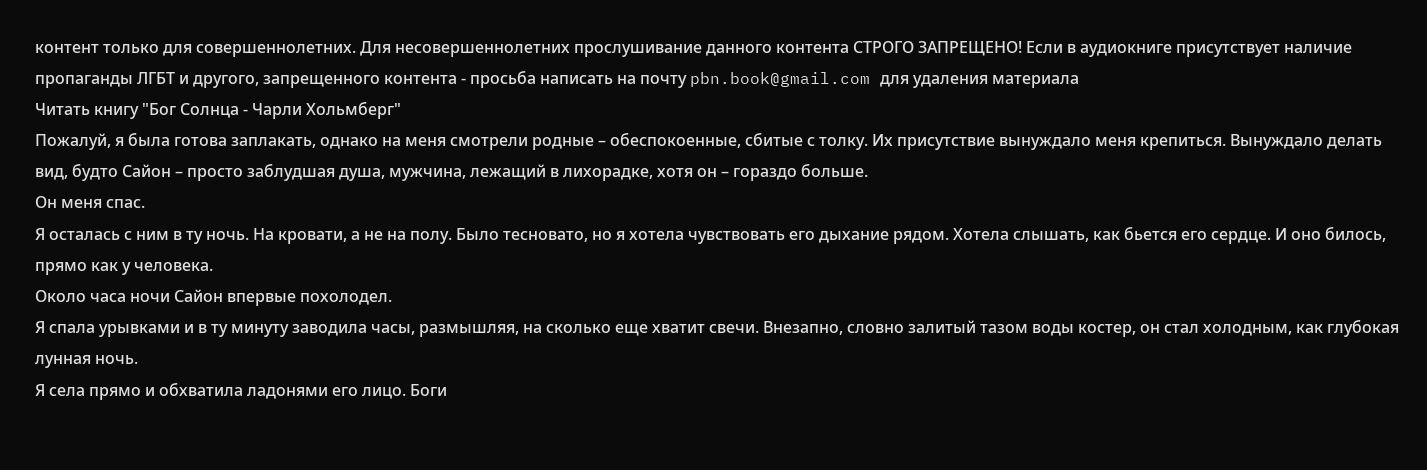контент только для совершеннолетних. Для несовершеннолетних прослушивание данного контента СТРОГО ЗАПРЕЩЕНО! Если в аудиокниге присутствует наличие пропаганды ЛГБТ и другого, запрещенного контента - просьба написать на почту pbn.book@gmail.com для удаления материала
Читать книгу "Бог Солнца - Чарли Хольмберг"
Пожалуй, я была готова заплакать, однако на меня смотрели родные – обеспокоенные, сбитые с толку. Их присутствие вынуждало меня крепиться. Вынуждало делать вид, будто Сайон – просто заблудшая душа, мужчина, лежащий в лихорадке, хотя он – гораздо больше.
Он меня спас.
Я осталась с ним в ту ночь. На кровати, а не на полу. Было тесновато, но я хотела чувствовать его дыхание рядом. Хотела слышать, как бьется его сердце. И оно билось, прямо как у человека.
Около часа ночи Сайон впервые похолодел.
Я спала урывками и в ту минуту заводила часы, размышляя, на сколько еще хватит свечи. Внезапно, словно залитый тазом воды костер, он стал холодным, как глубокая лунная ночь.
Я села прямо и обхватила ладонями его лицо. Боги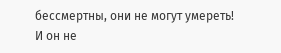бессмертны, они не могут умереть!
И он не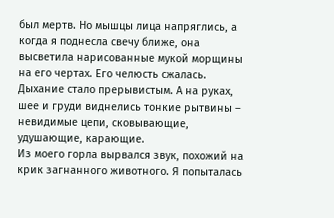был мертв. Но мышцы лица напряглись, а когда я поднесла свечу ближе, она высветила нарисованные мукой морщины на его чертах. Его челюсть сжалась. Дыхание стало прерывистым. А на руках, шее и груди виднелись тонкие рытвины – невидимые цепи, сковывающие, удушающие, карающие.
Из моего горла вырвался звук, похожий на крик загнанного животного. Я попыталась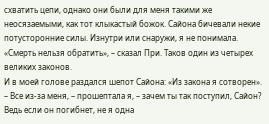схватить цепи, однако они были для меня такими же неосязаемыми, как тот клыкастый божок. Сайона бичевали некие потусторонние силы. Изнутри или снаружи, я не понимала.
«Смерть нельзя обратить», – сказал При. Таков один из четырех великих законов.
И в моей голове раздался шепот Сайона: «Из закона я сотворен».
– Все из-за меня, – прошептала я, – зачем ты так поступил, Сайон?
Ведь если он погибнет, не я одна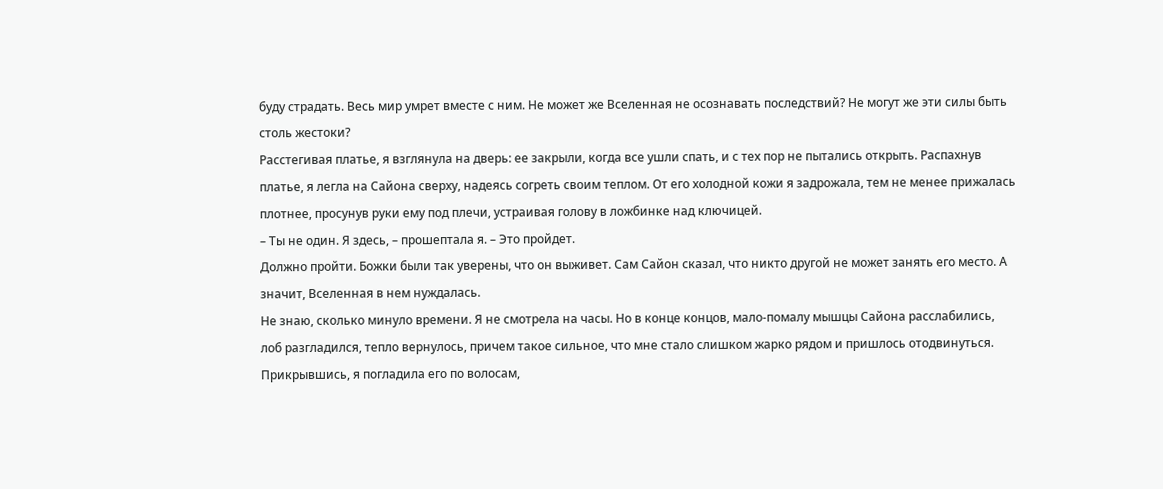буду страдать. Весь мир умрет вместе с ним. Не может же Вселенная не осознавать последствий? Не могут же эти силы быть столь жестоки?
Расстегивая платье, я взглянула на дверь: ее закрыли, когда все ушли спать, и с тех пор не пытались открыть. Распахнув платье, я легла на Сайона сверху, надеясь согреть своим теплом. От его холодной кожи я задрожала, тем не менее прижалась плотнее, просунув руки ему под плечи, устраивая голову в ложбинке над ключицей.
– Ты не один. Я здесь, – прошептала я. – Это пройдет.
Должно пройти. Божки были так уверены, что он выживет. Сам Сайон сказал, что никто другой не может занять его место. А значит, Вселенная в нем нуждалась.
Не знаю, сколько минуло времени. Я не смотрела на часы. Но в конце концов, мало-помалу мышцы Сайона расслабились, лоб разгладился, тепло вернулось, причем такое сильное, что мне стало слишком жарко рядом и пришлось отодвинуться. Прикрывшись, я погладила его по волосам,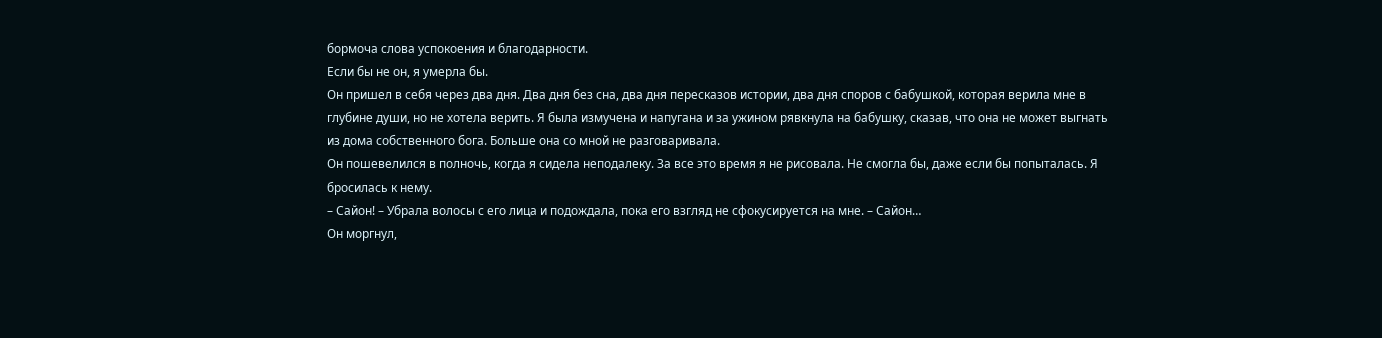бормоча слова успокоения и благодарности.
Если бы не он, я умерла бы.
Он пришел в себя через два дня. Два дня без сна, два дня пересказов истории, два дня споров с бабушкой, которая верила мне в глубине души, но не хотела верить. Я была измучена и напугана и за ужином рявкнула на бабушку, сказав, что она не может выгнать из дома собственного бога. Больше она со мной не разговаривала.
Он пошевелился в полночь, когда я сидела неподалеку. За все это время я не рисовала. Не смогла бы, даже если бы попыталась. Я бросилась к нему.
– Сайон! – Убрала волосы с его лица и подождала, пока его взгляд не сфокусируется на мне. – Сайон…
Он моргнул,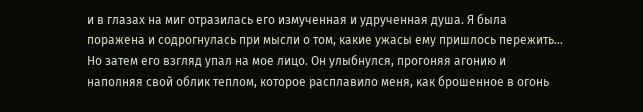и в глазах на миг отразилась его измученная и удрученная душа. Я была поражена и содрогнулась при мысли о том, какие ужасы ему пришлось пережить…
Но затем его взгляд упал на мое лицо. Он улыбнулся, прогоняя агонию и наполняя свой облик теплом, которое расплавило меня, как брошенное в огонь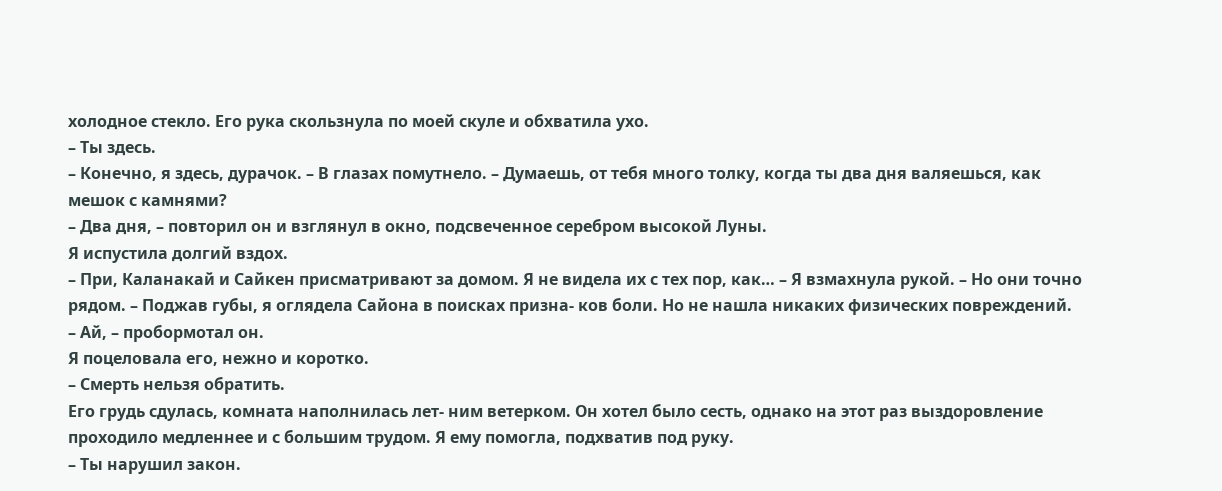холодное стекло. Его рука скользнула по моей скуле и обхватила ухо.
– Ты здесь.
– Конечно, я здесь, дурачок. – В глазах помутнело. – Думаешь, от тебя много толку, когда ты два дня валяешься, как мешок с камнями?
– Два дня, – повторил он и взглянул в окно, подсвеченное серебром высокой Луны.
Я испустила долгий вздох.
– При, Каланакай и Сайкен присматривают за домом. Я не видела их с тех пор, как… – Я взмахнула рукой. – Но они точно рядом. – Поджав губы, я оглядела Сайона в поисках призна- ков боли. Но не нашла никаких физических повреждений.
– Ай, – пробормотал он.
Я поцеловала его, нежно и коротко.
– Смерть нельзя обратить.
Его грудь сдулась, комната наполнилась лет- ним ветерком. Он хотел было сесть, однако на этот раз выздоровление проходило медленнее и с большим трудом. Я ему помогла, подхватив под руку.
– Ты нарушил закон.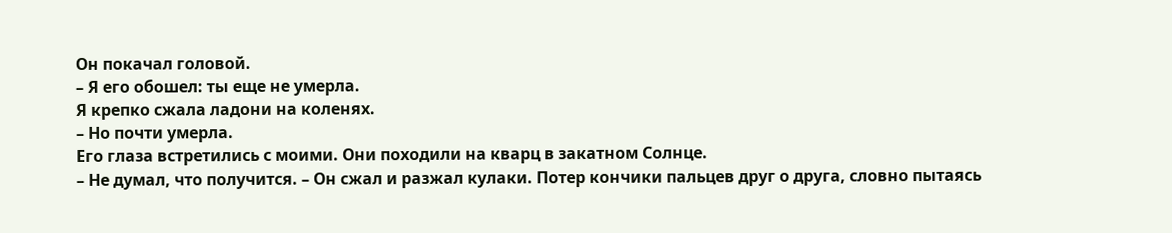Он покачал головой.
– Я его обошел: ты еще не умерла.
Я крепко сжала ладони на коленях.
– Но почти умерла.
Его глаза встретились с моими. Они походили на кварц в закатном Солнце.
– Не думал, что получится. – Он сжал и разжал кулаки. Потер кончики пальцев друг о друга, словно пытаясь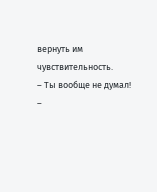вернуть им чувствительность.
– Ты вообще не думал!
–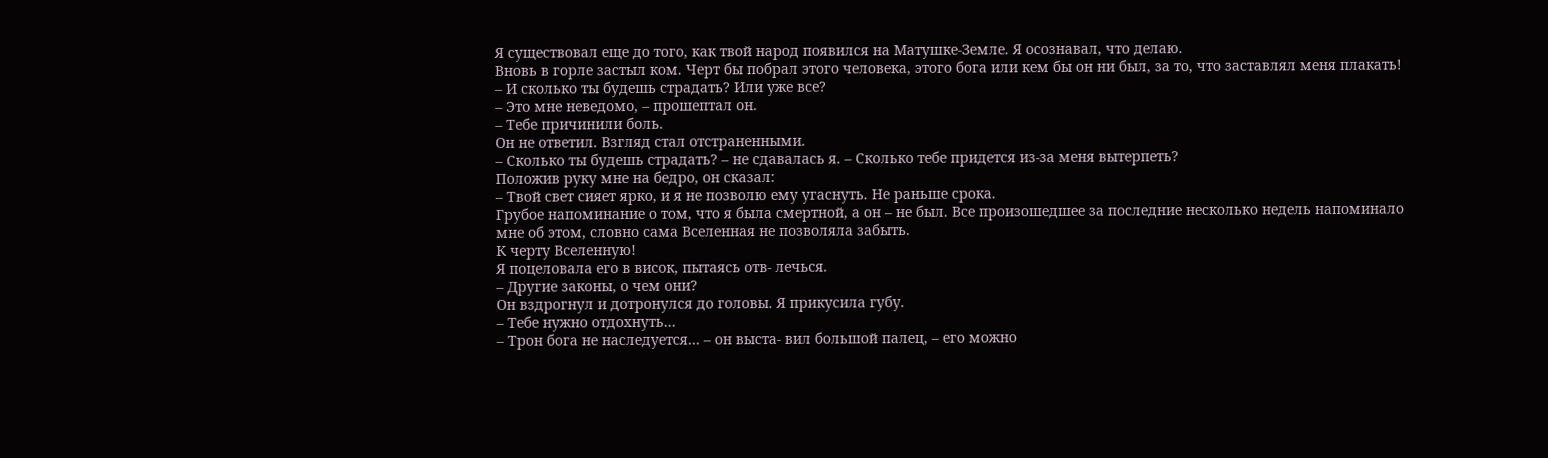Я существовал еще до того, как твой народ появился на Матушке-Земле. Я осознавал, что делаю.
Вновь в горле застыл ком. Черт бы побрал этого человека, этого бога или кем бы он ни был, за то, что заставлял меня плакать!
– И сколько ты будешь страдать? Или уже все?
– Это мне неведомо, – прошептал он.
– Тебе причинили боль.
Он не ответил. Взгляд стал отстраненными.
– Сколько ты будешь страдать? – не сдавалась я. – Сколько тебе придется из-за меня вытерпеть?
Положив руку мне на бедро, он сказал:
– Твой свет сияет ярко, и я не позволю ему угаснуть. Не раньше срока.
Грубое напоминание о том, что я была смертной, а он – не был. Все произошедшее за последние несколько недель напоминало мне об этом, словно сама Вселенная не позволяла забыть.
К черту Вселенную!
Я поцеловала его в висок, пытаясь отв- лечься.
– Другие законы, о чем они?
Он вздрогнул и дотронулся до головы. Я прикусила губу.
– Тебе нужно отдохнуть…
– Трон бога не наследуется… – он выста- вил большой палец, – его можно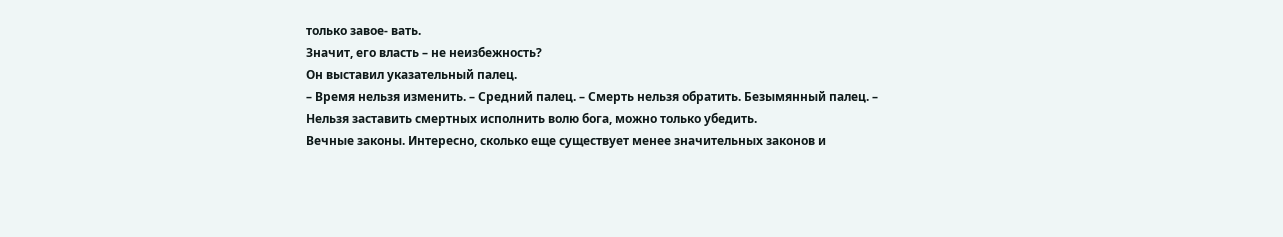только завое- вать.
Значит, его власть – не неизбежность?
Он выставил указательный палец.
– Время нельзя изменить. – Средний палец. – Смерть нельзя обратить. Безымянный палец. – Нельзя заставить смертных исполнить волю бога, можно только убедить.
Вечные законы. Интересно, сколько еще существует менее значительных законов и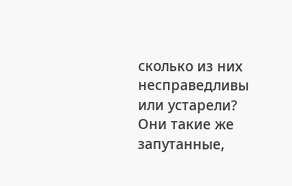сколько из них несправедливы или устарели? Они такие же запутанные,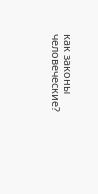как законы человеческие?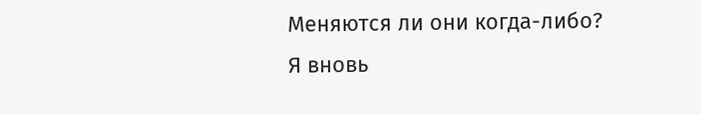Меняются ли они когда-либо?
Я вновь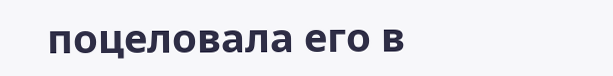поцеловала его в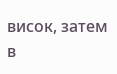висок, затем в